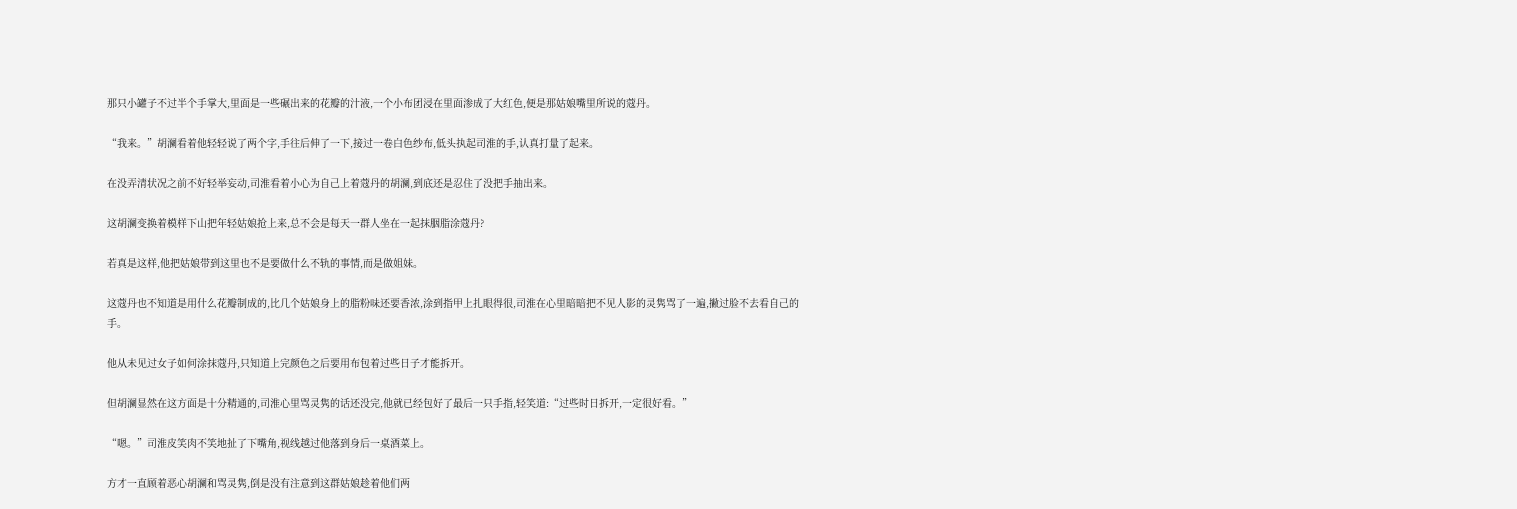那只小罐子不过半个手掌大,里面是一些碾出来的花瓣的汁液,一个小布团浸在里面渗成了大红色,便是那姑娘嘴里所说的蔻丹。

“我来。”胡澜看着他轻轻说了两个字,手往后伸了一下,接过一卷白色纱布,低头执起司淮的手,认真打量了起来。

在没弄清状况之前不好轻举妄动,司淮看着小心为自己上着蔻丹的胡澜,到底还是忍住了没把手抽出来。

这胡澜变换着模样下山把年轻姑娘抢上来,总不会是每天一群人坐在一起抹胭脂涂蔻丹?

若真是这样,他把姑娘带到这里也不是要做什么不轨的事情,而是做姐妹。

这蔻丹也不知道是用什么花瓣制成的,比几个姑娘身上的脂粉味还要香浓,涂到指甲上扎眼得很,司淮在心里暗暗把不见人影的灵隽骂了一遍,撇过脸不去看自己的手。

他从未见过女子如何涂抹蔻丹,只知道上完颜色之后要用布包着过些日子才能拆开。

但胡澜显然在这方面是十分精通的,司淮心里骂灵隽的话还没完,他就已经包好了最后一只手指,轻笑道:“过些时日拆开,一定很好看。”

“嗯。”司淮皮笑肉不笑地扯了下嘴角,视线越过他落到身后一桌酒菜上。

方才一直顾着恶心胡澜和骂灵隽,倒是没有注意到这群姑娘趁着他们两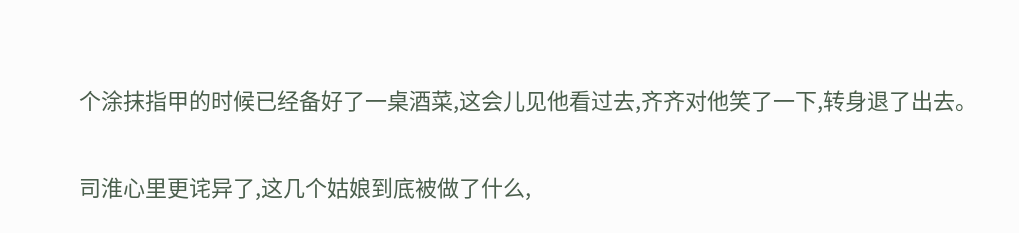个涂抹指甲的时候已经备好了一桌酒菜,这会儿见他看过去,齐齐对他笑了一下,转身退了出去。

司淮心里更诧异了,这几个姑娘到底被做了什么,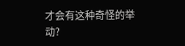才会有这种奇怪的举动?